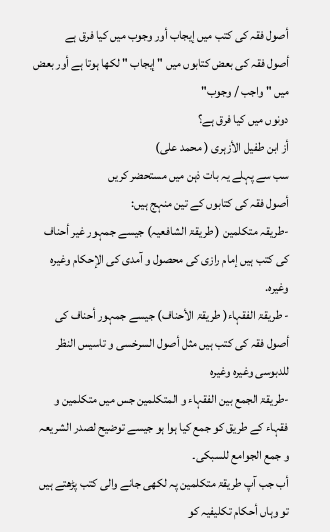أصول فقہ کی کتب میں إیجاب أور وجوب میں کیا فرق ہے
أصول فقہ کی بعض کتابوں میں " إيجاب " لکھا ہوتا ہے أور بعض میں " واجب / وجوب"
دونوں میں کیا فرق ہے؟
أز ابن طفیل الأزہری ( محمد علی)
سب سے پہلے یہ بات ذہن میں مستحضر کریں
أصول فقہ کی کتابوں کے تین منہج ہیں:
-طریقہ متکلمین ( طریقۃ الشافعیہ) جیسے جمہور غیر أحناف کی کتب ہیں إمام رازی کی محصول و آمدی کی الإحکام وغیرہ وغیرہ.
- طریقۃ الفقہاء( طریقۃ الأحناف) جیسے جمہور أحناف کی أصول فقہ کی کتب ہیں مثل أصول السرخسی و تاسیس النظر للدبوسی وغیرہ وغیرہ
-طریقۃ الجمع بین الفقہاء و المتکلمین جس میں متکلمین و فقہاء کے طریق کو جمع کیا ہوا ہو جیسے توضیح لصدر الشریعہ و جمع الجوامع للسبکی۔
أب جب آپ طریقۃ متکلمین پہ لکھی جانے والی کتب پڑھتے ہیں تو وہاں أحکام تکلیفیہ کو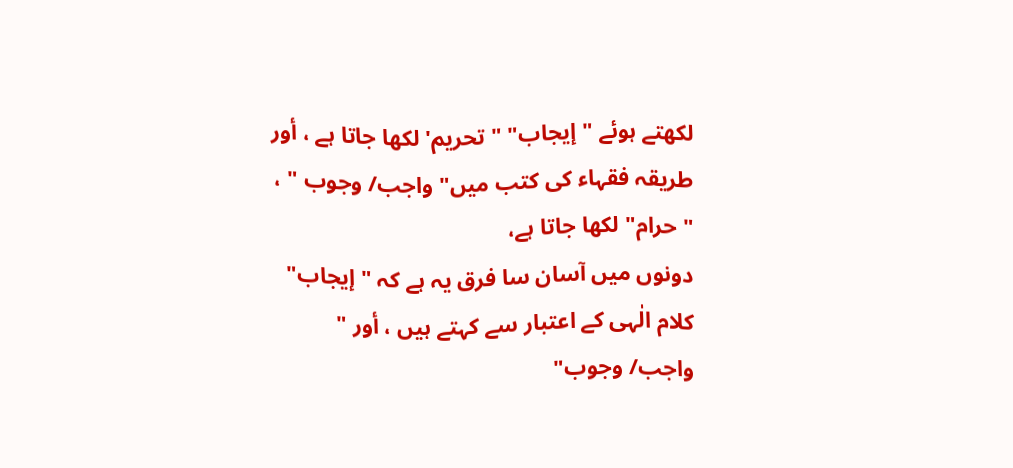لکھتے ہوئے " إیجاب" " تحریم' لکھا جاتا ہے ، أور طریقہ فقہاء کی کتب میں" واجب/ وجوب " ، " حرام" لکھا جاتا ہے،
دونوں میں آسان سا فرق یہ ہے کہ " إیجاب" کلام الٰہی کے اعتبار سے کہتے ہیں ، أور " واجب/ وجوب"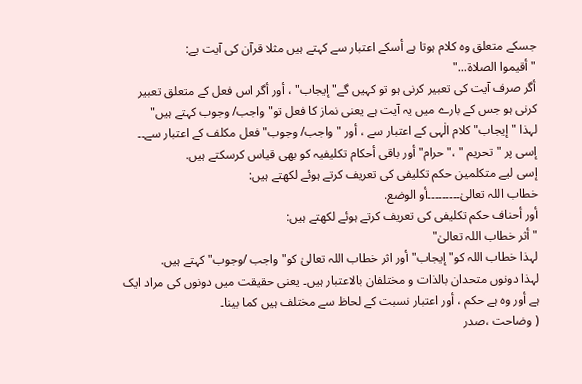جسکے متعلق وہ کلام ہوتا ہے أسکے اعتبار سے کہتے ہیں مثلا قرآن کی آیت یے:
"أقيموا الصلاة..."
أگر صرف آیت کی تعبیر کرنی ہو تو کہیں گے" إیجاب" ، أور أگر اس فعل کے متعلق تعبیر کرنی ہو جس کے بارے میں یہ آیت ہے یعنی نماز کا فعل تو" واجب/ وجوب کہتے ہیں"
لہذا " إیجاب" کلام الٰہی کے اعتبار سے ، أور " واجب/ وجوب" فعل مکلف کے اعتبار سے۔۔
إسی پر " تحریم " ،" حرام" أور باقی أحکام تکلیفیہ کو بھی قیاس کرسکتے ہیں.
إسی لیے متکلمین حکم تکلیفی کی تعریف کرتے ہوئے لکھتے ہیں:
خطاب اللہ تعالیٰ۔۔۔۔۔۔۔۔۔أو الوضع.
أور أحناف حکم تکلیفی کی تعریف کرتے ہوئے لکھتے ہیں:
" أثر خطاب اللہ تعالیٰ"
لہذا خطاب اللہ کو" إیجاب" أور اثر خطاب اللہ تعالیٰ کو" واجب /وجوب" کہتے ہیں.
لہذا دونوں متحدان بالذات و مختلفان بالاعتبار ہیں۔ یعنی حقیقت میں دونوں کی مراد ایک ہے أور وہ ہے حکم ، أور اعتبار نسبت کے لحاظ سے مختلف ہیں کما بینا۔
( وضاحت ،صدر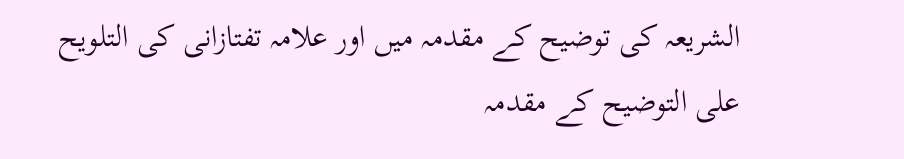الشریعہ کی توضیح کے مقدمہ میں اور علامہ تفتازانی کی التلویح علی التوضیح کے مقدمہ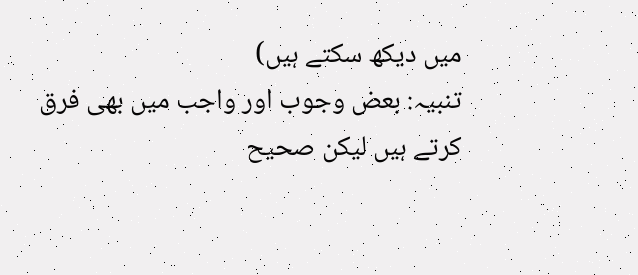میں دیکھ سکتے ہیں)
تنبیہ: بعض وجوب اور واجب میں بھی فرق کرتے ہیں لیکن صحیح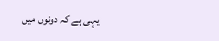یہی ہے کہ دونوں میں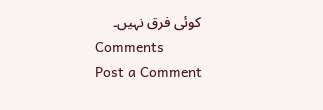کوئی فرق نہیں۔
Comments
Post a Comment